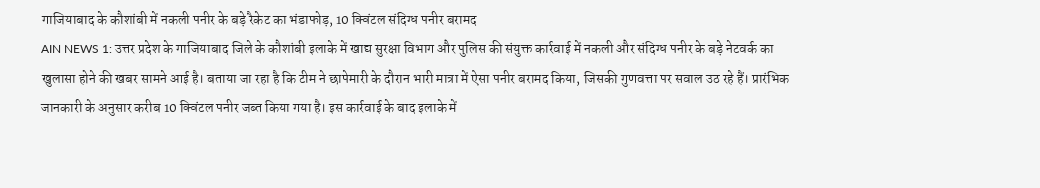गाजियाबाद के कौशांबी में नकली पनीर के बड़े रैकेट का भंडाफोड़, 10 क्विंटल संदिग्ध पनीर बरामद
AIN NEWS 1: उत्तर प्रदेश के गाजियाबाद जिले के कौशांबी इलाके में खाद्य सुरक्षा विभाग और पुलिस की संयुक्त कार्रवाई में नकली और संदिग्ध पनीर के बड़े नेटवर्क का खुलासा होने की खबर सामने आई है। बताया जा रहा है कि टीम ने छापेमारी के दौरान भारी मात्रा में ऐसा पनीर बरामद किया, जिसकी गुणवत्ता पर सवाल उठ रहे हैं। प्रारंभिक जानकारी के अनुसार करीब 10 क्विंटल पनीर जब्त किया गया है। इस कार्रवाई के बाद इलाके में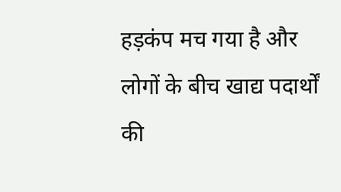हड़कंप मच गया है और लोगों के बीच खाद्य पदार्थों की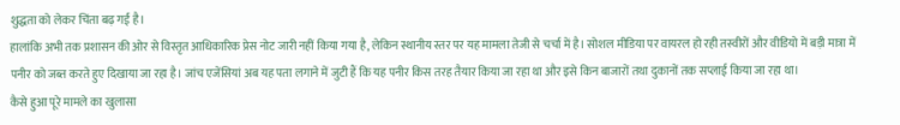शुद्धता को लेकर चिंता बढ़ गई है।
हालांकि अभी तक प्रशासन की ओर से विस्तृत आधिकारिक प्रेस नोट जारी नहीं किया गया है, लेकिन स्थानीय स्तर पर यह मामला तेजी से चर्चा में है। सोशल मीडिया पर वायरल हो रही तस्वीरों और वीडियो में बड़ी मात्रा में पनीर को जब्त करते हुए दिखाया जा रहा है। जांच एजेंसियां अब यह पता लगाने में जुटी हैं कि यह पनीर किस तरह तैयार किया जा रहा था और इसे किन बाजारों तथा दुकानों तक सप्लाई किया जा रहा था।
कैसे हुआ पूरे मामले का खुलासा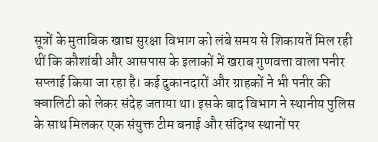सूत्रों के मुताबिक खाद्य सुरक्षा विभाग को लंबे समय से शिकायतें मिल रही थीं कि कौशांबी और आसपास के इलाकों में खराब गुणवत्ता वाला पनीर सप्लाई किया जा रहा है। कई दुकानदारों और ग्राहकों ने भी पनीर की क्वालिटी को लेकर संदेह जताया था। इसके बाद विभाग ने स्थानीय पुलिस के साथ मिलकर एक संयुक्त टीम बनाई और संदिग्ध स्थानों पर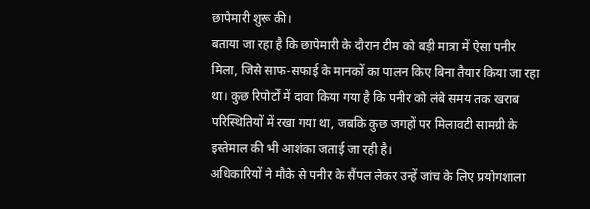छापेमारी शुरू की।
बताया जा रहा है कि छापेमारी के दौरान टीम को बड़ी मात्रा में ऐसा पनीर मिला, जिसे साफ-सफाई के मानकों का पालन किए बिना तैयार किया जा रहा था। कुछ रिपोर्टों में दावा किया गया है कि पनीर को लंबे समय तक खराब परिस्थितियों में रखा गया था, जबकि कुछ जगहों पर मिलावटी सामग्री के इस्तेमाल की भी आशंका जताई जा रही है।
अधिकारियों ने मौके से पनीर के सैंपल लेकर उन्हें जांच के लिए प्रयोगशाला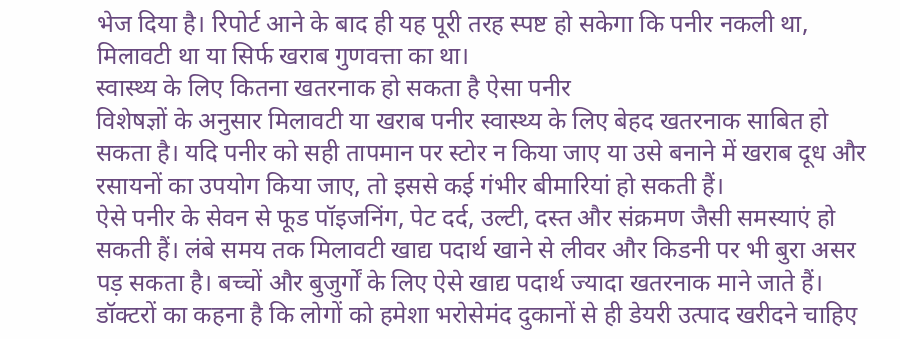भेज दिया है। रिपोर्ट आने के बाद ही यह पूरी तरह स्पष्ट हो सकेगा कि पनीर नकली था, मिलावटी था या सिर्फ खराब गुणवत्ता का था।
स्वास्थ्य के लिए कितना खतरनाक हो सकता है ऐसा पनीर
विशेषज्ञों के अनुसार मिलावटी या खराब पनीर स्वास्थ्य के लिए बेहद खतरनाक साबित हो सकता है। यदि पनीर को सही तापमान पर स्टोर न किया जाए या उसे बनाने में खराब दूध और रसायनों का उपयोग किया जाए, तो इससे कई गंभीर बीमारियां हो सकती हैं।
ऐसे पनीर के सेवन से फूड पॉइजनिंग, पेट दर्द, उल्टी, दस्त और संक्रमण जैसी समस्याएं हो सकती हैं। लंबे समय तक मिलावटी खाद्य पदार्थ खाने से लीवर और किडनी पर भी बुरा असर पड़ सकता है। बच्चों और बुजुर्गों के लिए ऐसे खाद्य पदार्थ ज्यादा खतरनाक माने जाते हैं।
डॉक्टरों का कहना है कि लोगों को हमेशा भरोसेमंद दुकानों से ही डेयरी उत्पाद खरीदने चाहिए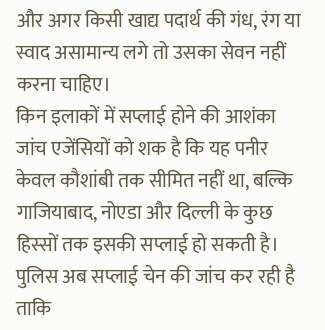और अगर किसी खाद्य पदार्थ की गंध, रंग या स्वाद असामान्य लगे तो उसका सेवन नहीं करना चाहिए।
किन इलाकों में सप्लाई होने की आशंका
जांच एजेंसियों को शक है कि यह पनीर केवल कौशांबी तक सीमित नहीं था, बल्कि गाजियाबाद, नोएडा और दिल्ली के कुछ हिस्सों तक इसकी सप्लाई हो सकती है। पुलिस अब सप्लाई चेन की जांच कर रही है ताकि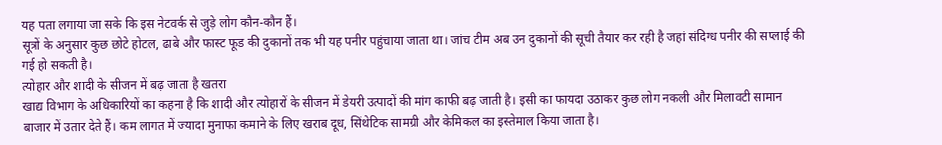यह पता लगाया जा सके कि इस नेटवर्क से जुड़े लोग कौन-कौन हैं।
सूत्रों के अनुसार कुछ छोटे होटल, ढाबे और फास्ट फूड की दुकानों तक भी यह पनीर पहुंचाया जाता था। जांच टीम अब उन दुकानों की सूची तैयार कर रही है जहां संदिग्ध पनीर की सप्लाई की गई हो सकती है।
त्योहार और शादी के सीजन में बढ़ जाता है खतरा
खाद्य विभाग के अधिकारियों का कहना है कि शादी और त्योहारों के सीजन में डेयरी उत्पादों की मांग काफी बढ़ जाती है। इसी का फायदा उठाकर कुछ लोग नकली और मिलावटी सामान बाजार में उतार देते हैं। कम लागत में ज्यादा मुनाफा कमाने के लिए खराब दूध, सिंथेटिक सामग्री और केमिकल का इस्तेमाल किया जाता है।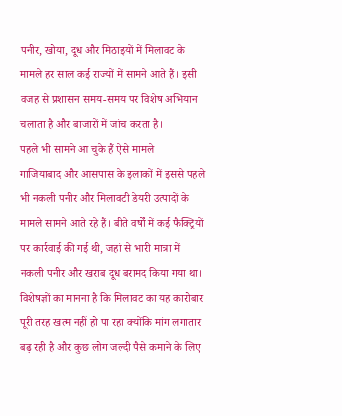पनीर, खोया, दूध और मिठाइयों में मिलावट के मामले हर साल कई राज्यों में सामने आते हैं। इसी वजह से प्रशासन समय-समय पर विशेष अभियान चलाता है और बाजारों में जांच करता है।
पहले भी सामने आ चुके हैं ऐसे मामले
गाजियाबाद और आसपास के इलाकों में इससे पहले भी नकली पनीर और मिलावटी डेयरी उत्पादों के मामले सामने आते रहे हैं। बीते वर्षों में कई फैक्ट्रियों पर कार्रवाई की गई थी, जहां से भारी मात्रा में नकली पनीर और खराब दूध बरामद किया गया था।
विशेषज्ञों का मानना है कि मिलावट का यह कारोबार पूरी तरह खत्म नहीं हो पा रहा क्योंकि मांग लगातार बढ़ रही है और कुछ लोग जल्दी पैसे कमाने के लिए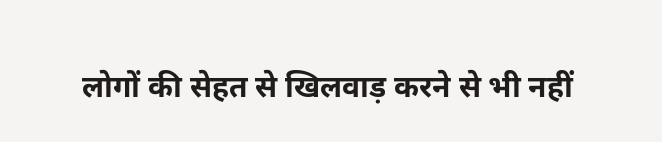लोगों की सेहत से खिलवाड़ करने से भी नहीं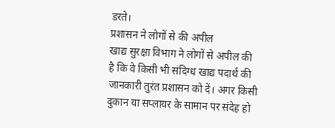डरते।
प्रशासन ने लोगों से की अपील
खाद्य सुरक्षा विभाग ने लोगों से अपील की है कि वे किसी भी संदिग्ध खाद्य पदार्थ की जानकारी तुरंत प्रशासन को दें। अगर किसी दुकान या सप्लायर के सामान पर संदेह हो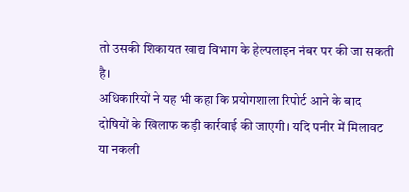तो उसकी शिकायत खाद्य विभाग के हेल्पलाइन नंबर पर की जा सकती है।
अधिकारियों ने यह भी कहा कि प्रयोगशाला रिपोर्ट आने के बाद दोषियों के खिलाफ कड़ी कार्रवाई की जाएगी। यदि पनीर में मिलावट या नकली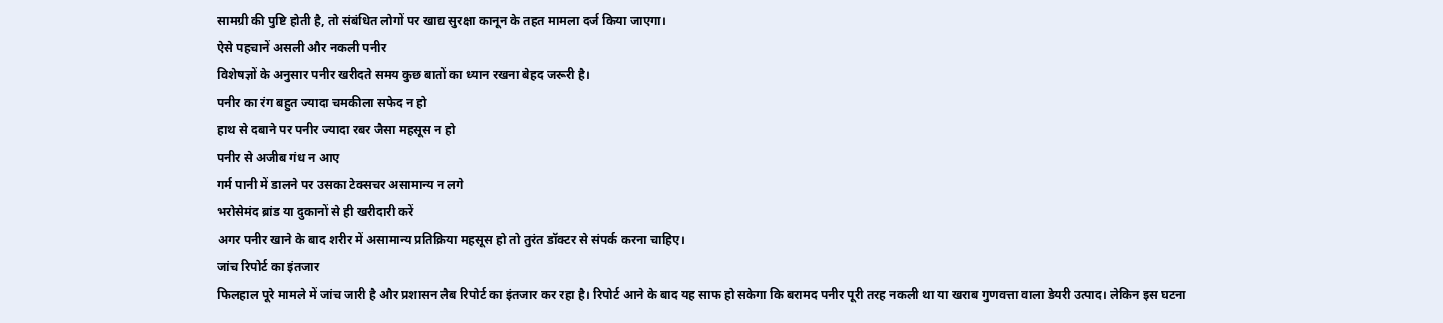सामग्री की पुष्टि होती है, तो संबंधित लोगों पर खाद्य सुरक्षा कानून के तहत मामला दर्ज किया जाएगा।
ऐसे पहचानें असली और नकली पनीर
विशेषज्ञों के अनुसार पनीर खरीदते समय कुछ बातों का ध्यान रखना बेहद जरूरी है।
पनीर का रंग बहुत ज्यादा चमकीला सफेद न हो
हाथ से दबाने पर पनीर ज्यादा रबर जैसा महसूस न हो
पनीर से अजीब गंध न आए
गर्म पानी में डालने पर उसका टेक्सचर असामान्य न लगे
भरोसेमंद ब्रांड या दुकानों से ही खरीदारी करें
अगर पनीर खाने के बाद शरीर में असामान्य प्रतिक्रिया महसूस हो तो तुरंत डॉक्टर से संपर्क करना चाहिए।
जांच रिपोर्ट का इंतजार
फिलहाल पूरे मामले में जांच जारी है और प्रशासन लैब रिपोर्ट का इंतजार कर रहा है। रिपोर्ट आने के बाद यह साफ हो सकेगा कि बरामद पनीर पूरी तरह नकली था या खराब गुणवत्ता वाला डेयरी उत्पाद। लेकिन इस घटना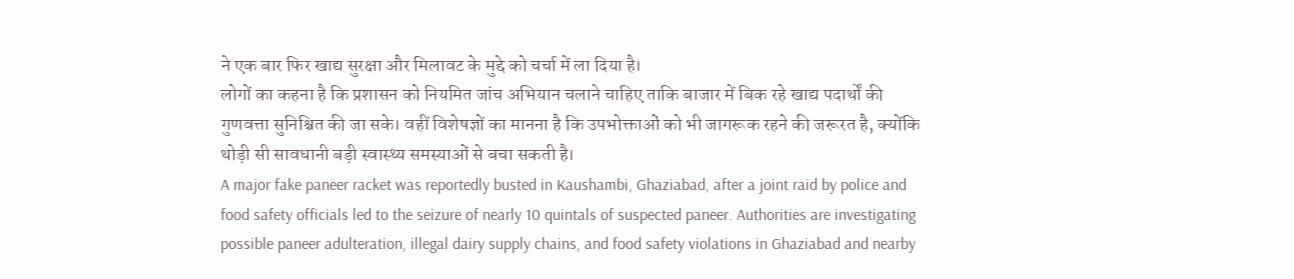ने एक बार फिर खाद्य सुरक्षा और मिलावट के मुद्दे को चर्चा में ला दिया है।
लोगों का कहना है कि प्रशासन को नियमित जांच अभियान चलाने चाहिए ताकि बाजार में बिक रहे खाद्य पदार्थों की गुणवत्ता सुनिश्चित की जा सके। वहीं विशेषज्ञों का मानना है कि उपभोक्ताओं को भी जागरूक रहने की जरूरत है, क्योंकि थोड़ी सी सावधानी बड़ी स्वास्थ्य समस्याओं से बचा सकती है।
A major fake paneer racket was reportedly busted in Kaushambi, Ghaziabad, after a joint raid by police and food safety officials led to the seizure of nearly 10 quintals of suspected paneer. Authorities are investigating possible paneer adulteration, illegal dairy supply chains, and food safety violations in Ghaziabad and nearby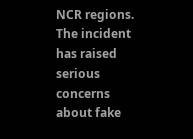NCR regions. The incident has raised serious concerns about fake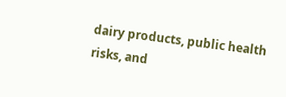dairy products, public health risks, and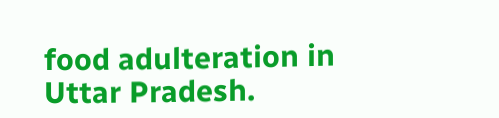food adulteration in Uttar Pradesh.